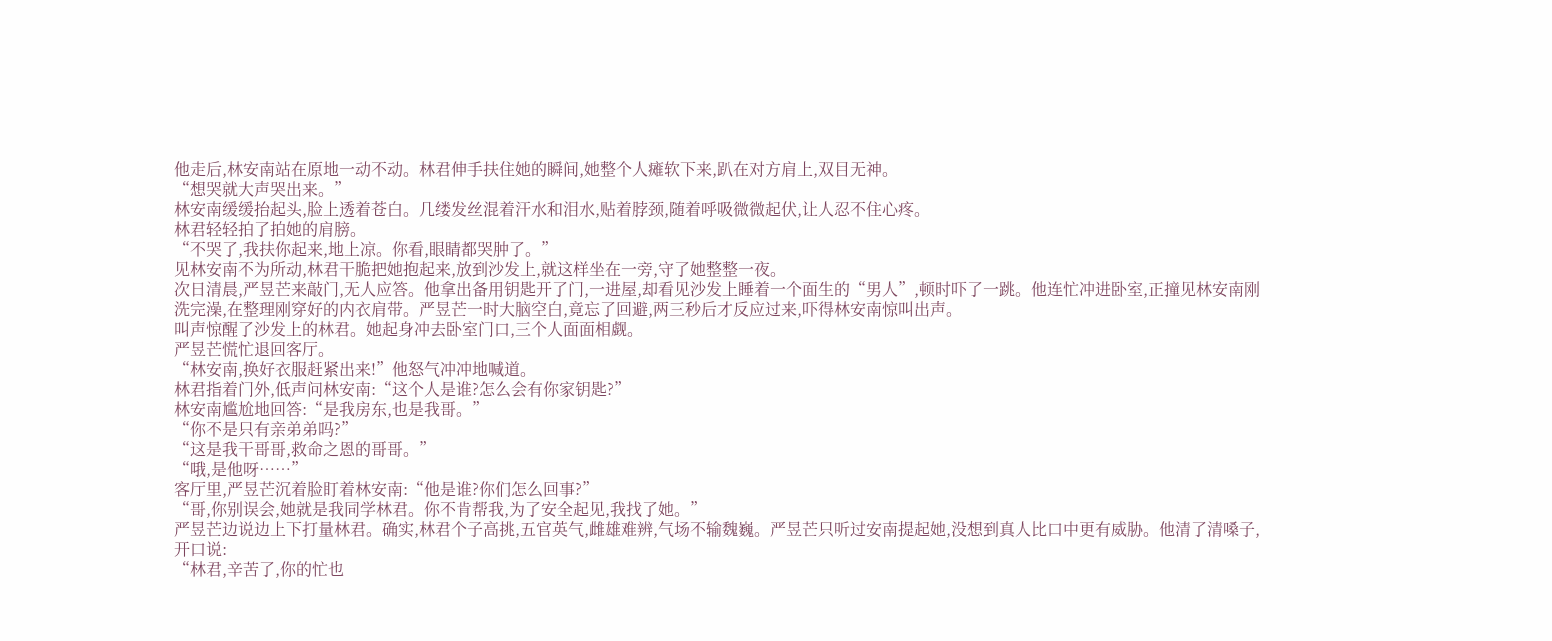他走后,林安南站在原地一动不动。林君伸手扶住她的瞬间,她整个人瘫软下来,趴在对方肩上,双目无神。
“想哭就大声哭出来。”
林安南缓缓抬起头,脸上透着苍白。几缕发丝混着汗水和泪水,贴着脖颈,随着呼吸微微起伏,让人忍不住心疼。
林君轻轻拍了拍她的肩膀。
“不哭了,我扶你起来,地上凉。你看,眼睛都哭肿了。”
见林安南不为所动,林君干脆把她抱起来,放到沙发上,就这样坐在一旁,守了她整整一夜。
次日清晨,严昱芒来敲门,无人应答。他拿出备用钥匙开了门,一进屋,却看见沙发上睡着一个面生的“男人”,顿时吓了一跳。他连忙冲进卧室,正撞见林安南刚洗完澡,在整理刚穿好的内衣肩带。严昱芒一时大脑空白,竟忘了回避,两三秒后才反应过来,吓得林安南惊叫出声。
叫声惊醒了沙发上的林君。她起身冲去卧室门口,三个人面面相觑。
严昱芒慌忙退回客厅。
“林安南,换好衣服赶紧出来!”他怒气冲冲地喊道。
林君指着门外,低声问林安南:“这个人是谁?怎么会有你家钥匙?”
林安南尴尬地回答:“是我房东,也是我哥。”
“你不是只有亲弟弟吗?”
“这是我干哥哥,救命之恩的哥哥。”
“哦,是他呀……”
客厅里,严昱芒沉着脸盯着林安南:“他是谁?你们怎么回事?”
“哥,你别误会,她就是我同学林君。你不肯帮我,为了安全起见,我找了她。”
严昱芒边说边上下打量林君。确实,林君个子高挑,五官英气,雌雄难辨,气场不输魏巍。严昱芒只听过安南提起她,没想到真人比口中更有威胁。他清了清嗓子,开口说:
“林君,辛苦了,你的忙也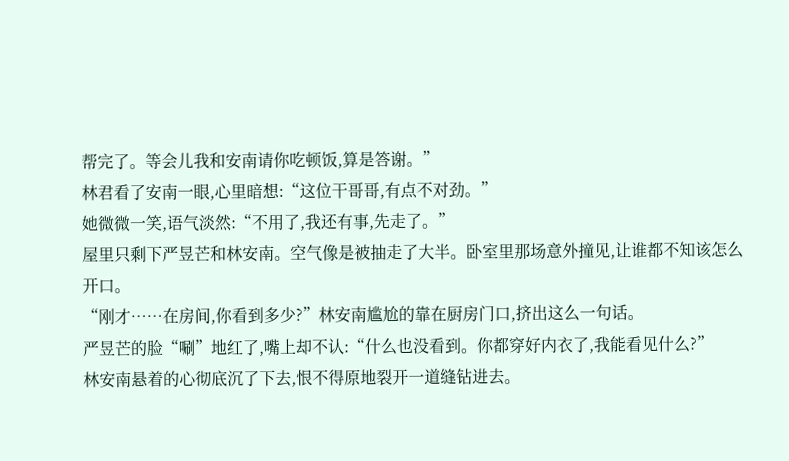帮完了。等会儿我和安南请你吃顿饭,算是答谢。”
林君看了安南一眼,心里暗想:“这位干哥哥,有点不对劲。”
她微微一笑,语气淡然:“不用了,我还有事,先走了。”
屋里只剩下严昱芒和林安南。空气像是被抽走了大半。卧室里那场意外撞见,让谁都不知该怎么开口。
“刚才……在房间,你看到多少?”林安南尴尬的靠在厨房门口,挤出这么一句话。
严昱芒的脸“唰”地红了,嘴上却不认:“什么也没看到。你都穿好内衣了,我能看见什么?”
林安南悬着的心彻底沉了下去,恨不得原地裂开一道缝钻进去。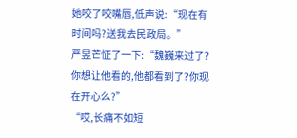她咬了咬嘴唇,低声说:“现在有时间吗?送我去民政局。”
严昱芒怔了一下:“魏巍来过了?你想让他看的,他都看到了?你现在开心么?”
“哎,长痛不如短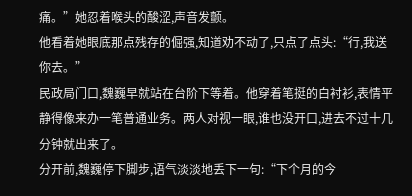痛。”她忍着喉头的酸涩,声音发颤。
他看着她眼底那点残存的倔强,知道劝不动了,只点了点头:“行,我送你去。”
民政局门口,魏巍早就站在台阶下等着。他穿着笔挺的白衬衫,表情平静得像来办一笔普通业务。两人对视一眼,谁也没开口,进去不过十几分钟就出来了。
分开前,魏巍停下脚步,语气淡淡地丢下一句:“下个月的今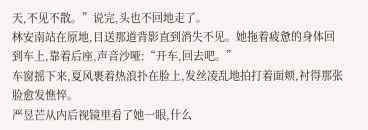天,不见不散。”说完,头也不回地走了。
林安南站在原地,目送那道背影直到消失不见。她拖着疲惫的身体回到车上,靠着后座,声音沙哑:“开车,回去吧。”
车窗摇下来,夏风裹着热浪扑在脸上,发丝凌乱地拍打着面颊,衬得那张脸愈发憔悴。
严昱芒从内后视镜里看了她一眼,什么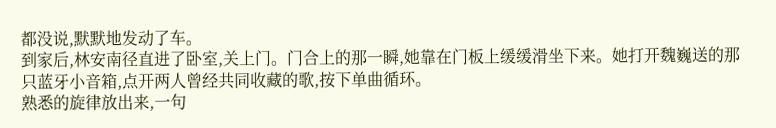都没说,默默地发动了车。
到家后,林安南径直进了卧室,关上门。门合上的那一瞬,她靠在门板上缓缓滑坐下来。她打开魏巍送的那只蓝牙小音箱,点开两人曾经共同收藏的歌,按下单曲循环。
熟悉的旋律放出来,一句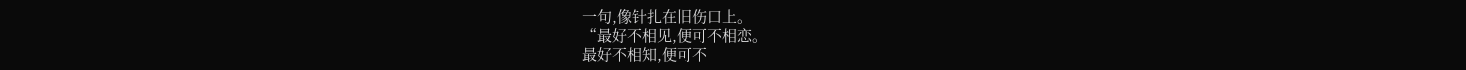一句,像针扎在旧伤口上。
“最好不相见,便可不相恋。
最好不相知,便可不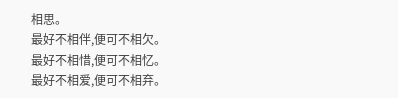相思。
最好不相伴,便可不相欠。
最好不相惜,便可不相忆。
最好不相爱,便可不相弃。